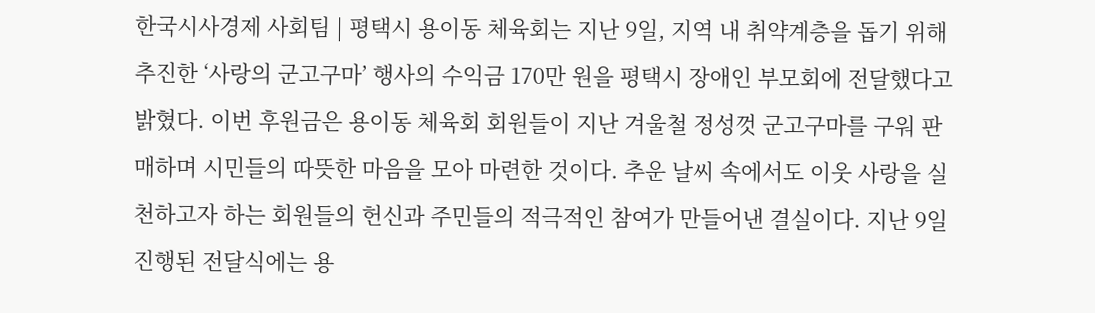한국시사경제 사회팀 | 평택시 용이동 체육회는 지난 9일, 지역 내 취약계층을 돕기 위해 추진한 ‘사랑의 군고구마’ 행사의 수익금 170만 원을 평택시 장애인 부모회에 전달했다고 밝혔다. 이번 후원금은 용이동 체육회 회원들이 지난 겨울철 정성껏 군고구마를 구워 판매하며 시민들의 따뜻한 마음을 모아 마련한 것이다. 추운 날씨 속에서도 이웃 사랑을 실천하고자 하는 회원들의 헌신과 주민들의 적극적인 참여가 만들어낸 결실이다. 지난 9일 진행된 전달식에는 용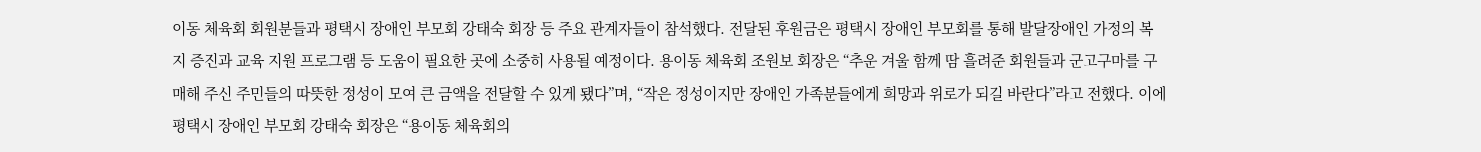이동 체육회 회원분들과 평택시 장애인 부모회 강태숙 회장 등 주요 관계자들이 참석했다. 전달된 후원금은 평택시 장애인 부모회를 통해 발달장애인 가정의 복지 증진과 교육 지원 프로그램 등 도움이 필요한 곳에 소중히 사용될 예정이다. 용이동 체육회 조원보 회장은 “추운 겨울 함께 땀 흘려준 회원들과 군고구마를 구매해 주신 주민들의 따뜻한 정성이 모여 큰 금액을 전달할 수 있게 됐다”며, “작은 정성이지만 장애인 가족분들에게 희망과 위로가 되길 바란다”라고 전했다. 이에 평택시 장애인 부모회 강태숙 회장은 “용이동 체육회의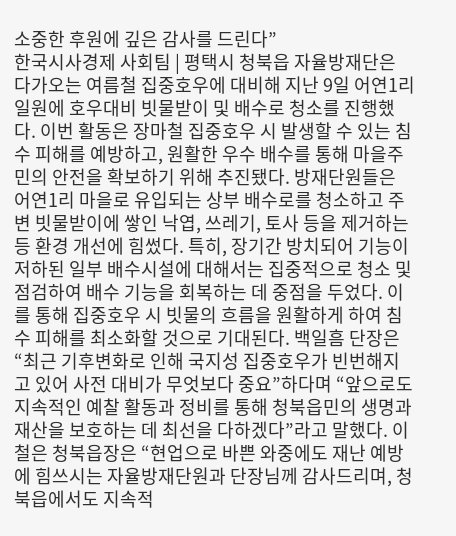소중한 후원에 깊은 감사를 드린다”
한국시사경제 사회팀 | 평택시 청북읍 자율방재단은 다가오는 여름철 집중호우에 대비해 지난 9일 어연1리 일원에 호우대비 빗물받이 및 배수로 청소를 진행했다. 이번 활동은 장마철 집중호우 시 발생할 수 있는 침수 피해를 예방하고, 원활한 우수 배수를 통해 마을주민의 안전을 확보하기 위해 추진됐다. 방재단원들은 어연1리 마을로 유입되는 상부 배수로를 청소하고 주변 빗물받이에 쌓인 낙엽, 쓰레기, 토사 등을 제거하는 등 환경 개선에 힘썼다. 특히, 장기간 방치되어 기능이 저하된 일부 배수시설에 대해서는 집중적으로 청소 및 점검하여 배수 기능을 회복하는 데 중점을 두었다. 이를 통해 집중호우 시 빗물의 흐름을 원활하게 하여 침수 피해를 최소화할 것으로 기대된다. 백일흠 단장은 “최근 기후변화로 인해 국지성 집중호우가 빈번해지고 있어 사전 대비가 무엇보다 중요”하다며 “앞으로도 지속적인 예찰 활동과 정비를 통해 청북읍민의 생명과 재산을 보호하는 데 최선을 다하겠다”라고 말했다. 이철은 청북읍장은 “현업으로 바쁜 와중에도 재난 예방에 힘쓰시는 자율방재단원과 단장님께 감사드리며, 청북읍에서도 지속적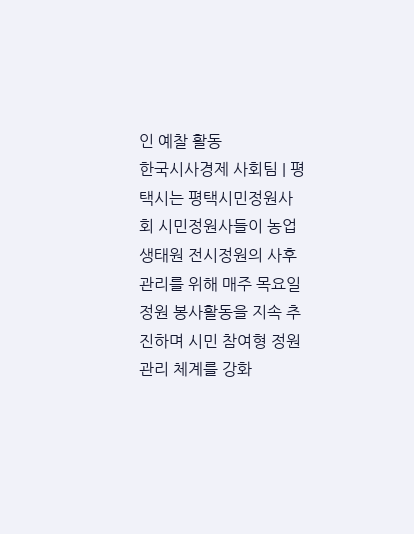인 예찰 활동
한국시사경제 사회팀 | 평택시는 평택시민정원사회 시민정원사들이 농업생태원 전시정원의 사후관리를 위해 매주 목요일 정원 봉사활동을 지속 추진하며 시민 참여형 정원관리 체계를 강화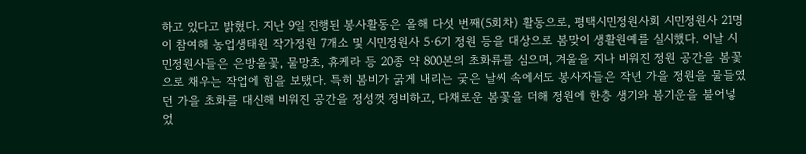하고 있다고 밝혔다. 지난 9일 진행된 봉사활동은 올해 다섯 번째(5회차) 활동으로, 평택시민정원사회 시민정원사 21명이 참여해 농업생태원 작가정원 7개소 및 시민정원사 5·6기 정원 등을 대상으로 봄맞이 생활원예를 실시했다. 이날 시민정원사들은 은방울꽃, 물망초, 휴케라 등 20종 약 800본의 초화류를 심으며, 겨울을 지나 비워진 정원 공간을 봄꽃으로 채우는 작업에 힘을 보탰다. 특히 봄비가 굵게 내리는 궂은 날씨 속에서도 봉사자들은 작년 가을 정원을 물들였던 가을 초화를 대신해 비워진 공간을 정성껏 정비하고, 다채로운 봄꽃을 더해 정원에 한층 생기와 봄기운을 불어넣었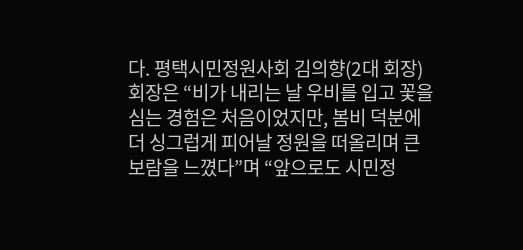다. 평택시민정원사회 김의향(2대 회장) 회장은 “비가 내리는 날 우비를 입고 꽃을 심는 경험은 처음이었지만, 봄비 덕분에 더 싱그럽게 피어날 정원을 떠올리며 큰 보람을 느꼈다”며 “앞으로도 시민정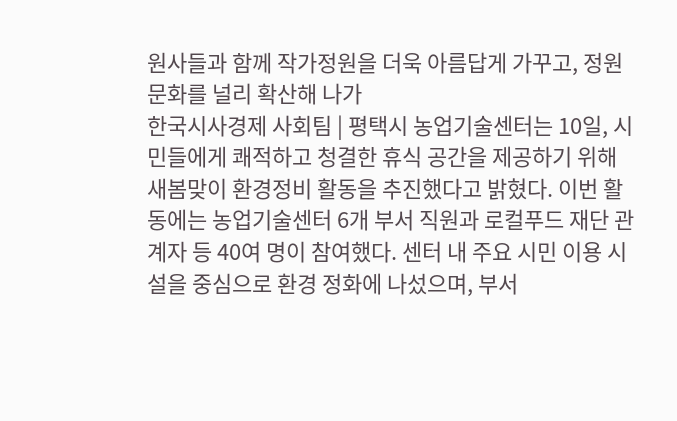원사들과 함께 작가정원을 더욱 아름답게 가꾸고, 정원문화를 널리 확산해 나가
한국시사경제 사회팀 | 평택시 농업기술센터는 10일, 시민들에게 쾌적하고 청결한 휴식 공간을 제공하기 위해 새봄맞이 환경정비 활동을 추진했다고 밝혔다. 이번 활동에는 농업기술센터 6개 부서 직원과 로컬푸드 재단 관계자 등 40여 명이 참여했다. 센터 내 주요 시민 이용 시설을 중심으로 환경 정화에 나섰으며, 부서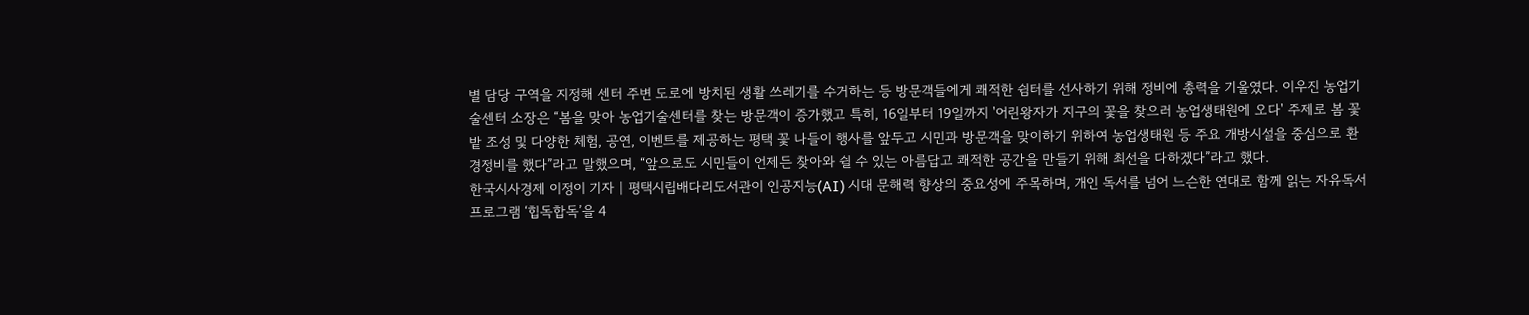별 담당 구역을 지정해 센터 주변 도로에 방치된 생활 쓰레기를 수거하는 등 방문객들에게 쾌적한 쉼터를 선사하기 위해 정비에 총력을 기울였다. 이우진 농업기술센터 소장은 “봄을 맞아 농업기술센터를 찾는 방문객이 증가했고 특히, 16일부터 19일까지 '어린왕자가 지구의 꽃을 찾으러 농업생태원에 오다' 주제로 봄 꽃밭 조성 및 다양한 체험, 공연, 이벤트를 제공하는 평택 꽃 나들이 행사를 앞두고 시민과 방문객을 맞이하기 위하여 농업생태원 등 주요 개방시설을 중심으로 환경정비를 했다”라고 말했으며, “앞으로도 시민들이 언제든 찾아와 쉴 수 있는 아름답고 쾌적한 공간을 만들기 위해 최선을 다하겠다”라고 했다.
한국시사경제 이정이 기자 | 평택시립배다리도서관이 인공지능(AI) 시대 문해력 향상의 중요성에 주목하며, 개인 독서를 넘어 느슨한 연대로 함께 읽는 자유독서 프로그램 ‘힙독합독’을 4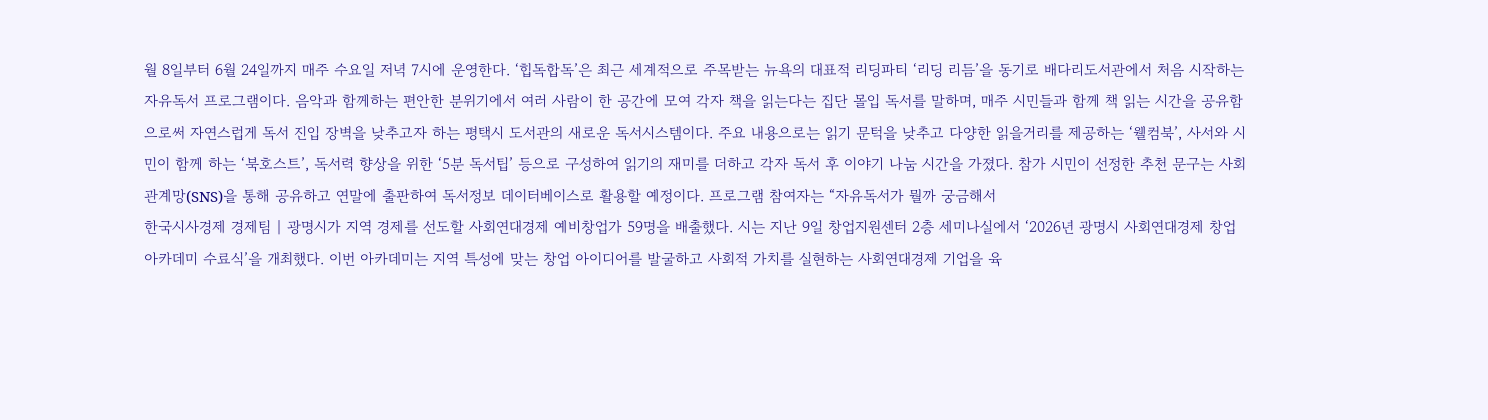월 8일부터 6월 24일까지 매주 수요일 저녁 7시에 운영한다. ‘힙독합독’은 최근 세계적으로 주목받는 뉴욕의 대표적 리딩파티 ‘리딩 리듬’을 동기로 배다리도서관에서 처음 시작하는 자유독서 프로그램이다. 음악과 함께하는 편안한 분위기에서 여러 사람이 한 공간에 모여 각자 책을 읽는다는 집단 몰입 독서를 말하며, 매주 시민들과 함께 책 읽는 시간을 공유함으로써 자연스럽게 독서 진입 장벽을 낮추고자 하는 평택시 도서관의 새로운 독서시스템이다. 주요 내용으로는 읽기 문턱을 낮추고 다양한 읽을거리를 제공하는 ‘웰컴북’, 사서와 시민이 함께 하는 ‘북호스트’, 독서력 향상을 위한 ‘5분 독서팁’ 등으로 구성하여 읽기의 재미를 더하고 각자 독서 후 이야기 나눔 시간을 가졌다. 참가 시민이 선정한 추천 문구는 사회관계망(SNS)을 통해 공유하고 연말에 출판하여 독서정보 데이터베이스로 활용할 예정이다. 프로그램 참여자는 “자유독서가 뭘까 궁금해서
한국시사경제 경제팀 | 광명시가 지역 경제를 선도할 사회연대경제 예비창업가 59명을 배출했다. 시는 지난 9일 창업지원센터 2층 세미나실에서 ‘2026년 광명시 사회연대경제 창업 아카데미 수료식’을 개최했다. 이번 아카데미는 지역 특성에 맞는 창업 아이디어를 발굴하고 사회적 가치를 실현하는 사회연대경제 기업을 육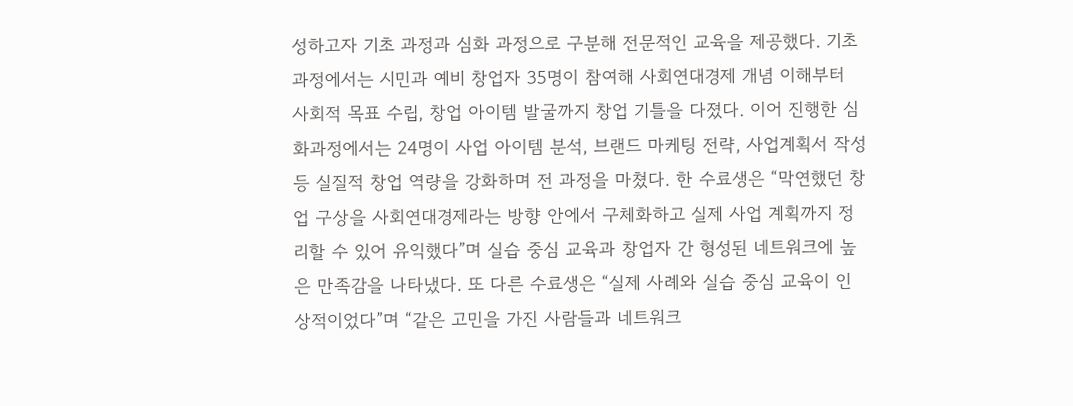성하고자 기초 과정과 심화 과정으로 구분해 전문적인 교육을 제공했다. 기초과정에서는 시민과 예비 창업자 35명이 참여해 사회연대경제 개념 이해부터 사회적 목표 수립, 창업 아이템 발굴까지 창업 기틀을 다졌다. 이어 진행한 심화과정에서는 24명이 사업 아이템 분석, 브랜드 마케팅 전략, 사업계획서 작성 등 실질적 창업 역량을 강화하며 전 과정을 마쳤다. 한 수료생은 “막연했던 창업 구상을 사회연대경제라는 방향 안에서 구체화하고 실제 사업 계획까지 정리할 수 있어 유익했다”며 실습 중심 교육과 창업자 간 형성된 네트워크에 높은 만족감을 나타냈다. 또 다른 수료생은 “실제 사례와 실습 중심 교육이 인상적이었다”며 “같은 고민을 가진 사람들과 네트워크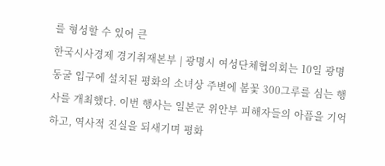를 형성할 수 있어 큰
한국시사경제 경기취재본부 | 광명시 여성단체협의회는 10일 광명동굴 입구에 설치된 평화의 소녀상 주변에 봄꽃 300그루를 심는 행사를 개최했다. 이번 행사는 일본군 위안부 피해자들의 아픔을 기억하고, 역사적 진실을 되새기며 평화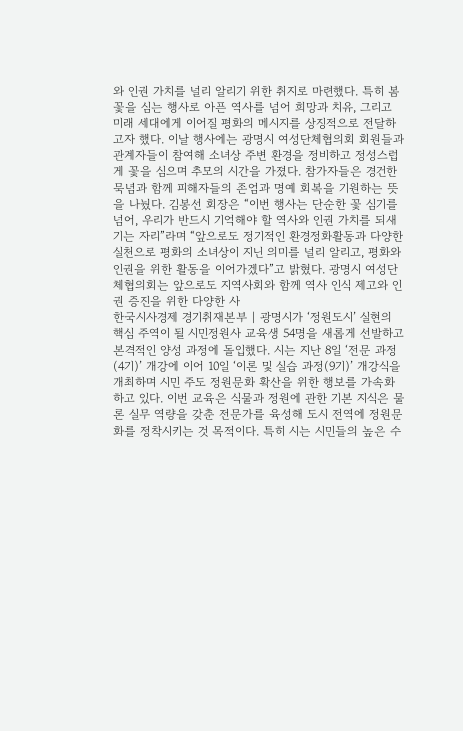와 인권 가치를 널리 알리기 위한 취지로 마련했다. 특히 봄꽃을 심는 행사로 아픈 역사를 넘어 희망과 치유, 그리고 미래 세대에게 이어질 평화의 메시지를 상징적으로 전달하고자 했다. 이날 행사에는 광명시 여성단체협의회 회원들과 관계자들이 참여해 소녀상 주변 환경을 정비하고 정성스럽게 꽃을 심으며 추모의 시간을 가졌다. 참가자들은 경건한 묵념과 함께 피해자들의 존엄과 명예 회복을 기원하는 뜻을 나눴다. 김봉선 회장은 “이번 행사는 단순한 꽃 심기를 넘어, 우리가 반드시 기억해야 할 역사와 인권 가치를 되새기는 자리”라며 “앞으로도 정기적인 환경정화활동과 다양한 실천으로 평화의 소녀상이 지닌 의미를 널리 알리고, 평화와 인권을 위한 활동을 이어가겠다”고 밝혔다. 광명시 여성단체협의회는 앞으로도 지역사회와 함께 역사 인식 제고와 인권 증진을 위한 다양한 사
한국시사경제 경기취재본부 | 광명시가 ‘정원도시’ 실현의 핵심 주역이 될 시민정원사 교육생 54명을 새롭게 선발하고 본격적인 양성 과정에 돌입했다. 시는 지난 8일 ‘전문 과정(4기)’ 개강에 이어 10일 ‘이론 및 실습 과정(9기)’ 개강식을 개최하며 시민 주도 정원문화 확산을 위한 행보를 가속화하고 있다. 이번 교육은 식물과 정원에 관한 기본 지식은 물론 실무 역량을 갖춘 전문가를 육성해 도시 전역에 정원문화를 정착시키는 것 목적이다. 특히 시는 시민들의 높은 수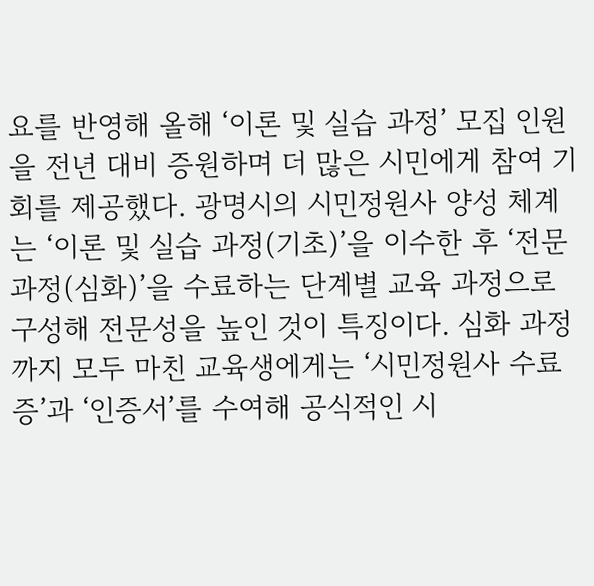요를 반영해 올해 ‘이론 및 실습 과정’ 모집 인원을 전년 대비 증원하며 더 많은 시민에게 참여 기회를 제공했다. 광명시의 시민정원사 양성 체계는 ‘이론 및 실습 과정(기초)’을 이수한 후 ‘전문 과정(심화)’을 수료하는 단계별 교육 과정으로 구성해 전문성을 높인 것이 특징이다. 심화 과정까지 모두 마친 교육생에게는 ‘시민정원사 수료증’과 ‘인증서’를 수여해 공식적인 시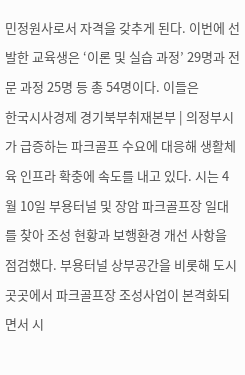민정원사로서 자격을 갖추게 된다. 이번에 선발한 교육생은 ‘이론 및 실습 과정’ 29명과 전문 과정 25명 등 총 54명이다. 이들은
한국시사경제 경기북부취재본부 | 의정부시가 급증하는 파크골프 수요에 대응해 생활체육 인프라 확충에 속도를 내고 있다. 시는 4월 10일 부용터널 및 장암 파크골프장 일대를 찾아 조성 현황과 보행환경 개선 사항을 점검했다. 부용터널 상부공간을 비롯해 도시 곳곳에서 파크골프장 조성사업이 본격화되면서 시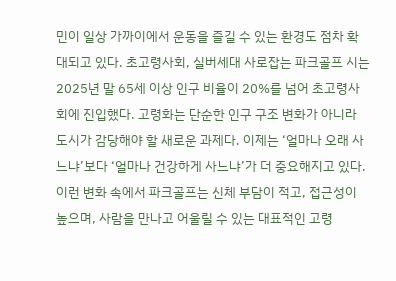민이 일상 가까이에서 운동을 즐길 수 있는 환경도 점차 확대되고 있다. 초고령사회, 실버세대 사로잡는 파크골프 시는 2025년 말 65세 이상 인구 비율이 20%를 넘어 초고령사회에 진입했다. 고령화는 단순한 인구 구조 변화가 아니라 도시가 감당해야 할 새로운 과제다. 이제는 ‘얼마나 오래 사느냐’보다 ‘얼마나 건강하게 사느냐’가 더 중요해지고 있다. 이런 변화 속에서 파크골프는 신체 부담이 적고, 접근성이 높으며, 사람을 만나고 어울릴 수 있는 대표적인 고령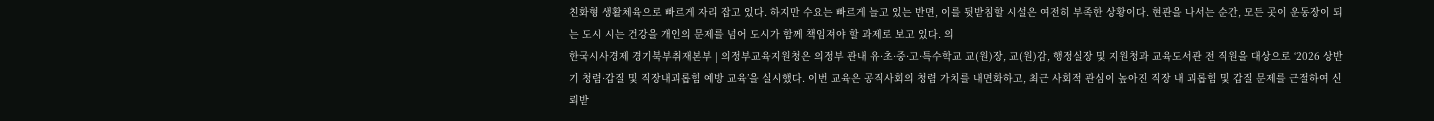친화형 생활체육으로 빠르게 자리 잡고 있다. 하지만 수요는 빠르게 늘고 있는 반면, 이를 뒷받침할 시설은 여전히 부족한 상황이다. 현관을 나서는 순간, 모든 곳이 운동장이 되는 도시 시는 건강을 개인의 문제를 넘어 도시가 함께 책임져야 할 과제로 보고 있다. 의
한국시사경제 경기북부취재본부 | 의정부교육지원청은 의정부 관내 유·초·중·고·특수학교 교(원)장, 교(원)감, 행정실장 및 지원청과 교육도서관 전 직원을 대상으로 ‘2026 상반기 청렴·갑질 및 직장내괴롭힘 예방 교육’을 실시했다. 이번 교육은 공직사회의 청렴 가치를 내면화하고, 최근 사회적 관심이 높아진 직장 내 괴롭힘 및 갑질 문제를 근절하여 신뢰받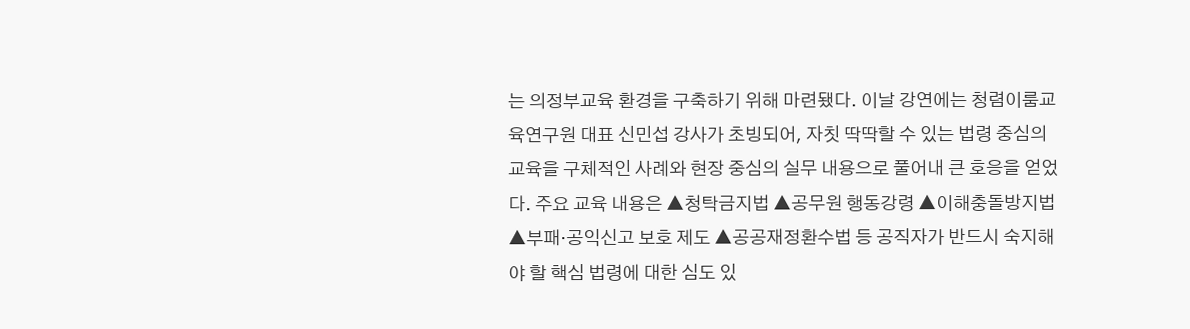는 의정부교육 환경을 구축하기 위해 마련됐다. 이날 강연에는 청렴이룸교육연구원 대표 신민섭 강사가 초빙되어, 자칫 딱딱할 수 있는 법령 중심의 교육을 구체적인 사례와 현장 중심의 실무 내용으로 풀어내 큰 호응을 얻었다. 주요 교육 내용은 ▲청탁금지법 ▲공무원 행동강령 ▲이해충돌방지법 ▲부패·공익신고 보호 제도 ▲공공재정환수법 등 공직자가 반드시 숙지해야 할 핵심 법령에 대한 심도 있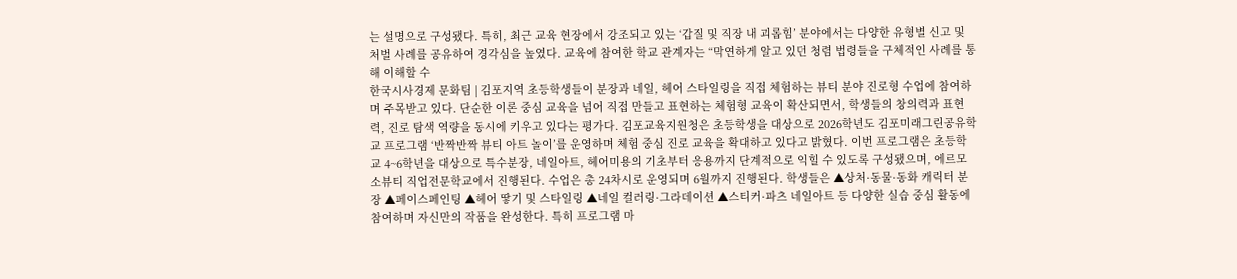는 설명으로 구성됐다. 특히, 최근 교육 현장에서 강조되고 있는 ‘갑질 및 직장 내 괴롭힘’ 분야에서는 다양한 유형별 신고 및 처벌 사례를 공유하여 경각심을 높였다. 교육에 참여한 학교 관계자는 “막연하게 알고 있던 청렴 법령들을 구체적인 사례를 통해 이해할 수
한국시사경제 문화팀 | 김포지역 초등학생들이 분장과 네일, 헤어 스타일링을 직접 체험하는 뷰티 분야 진로형 수업에 참여하며 주목받고 있다. 단순한 이론 중심 교육을 넘어 직접 만들고 표현하는 체험형 교육이 확산되면서, 학생들의 창의력과 표현력, 진로 탐색 역량을 동시에 키우고 있다는 평가다. 김포교육지원청은 초등학생을 대상으로 2026학년도 김포미래그린공유학교 프로그램 ‘반짝반짝 뷰티 아트 놀이’를 운영하며 체험 중심 진로 교육을 확대하고 있다고 밝혔다. 이번 프로그램은 초등학교 4~6학년을 대상으로 특수분장, 네일아트, 헤어미용의 기초부터 응용까지 단계적으로 익힐 수 있도록 구성됐으며, 에르모소뷰티 직업전문학교에서 진행된다. 수업은 총 24차시로 운영되며 6월까지 진행된다. 학생들은 ▲상처·동물·동화 캐릭터 분장 ▲페이스페인팅 ▲헤어 땋기 및 스타일링 ▲네일 컬러링·그라데이션 ▲스티커·파츠 네일아트 등 다양한 실습 중심 활동에 참여하며 자신만의 작품을 완성한다. 특히 프로그램 마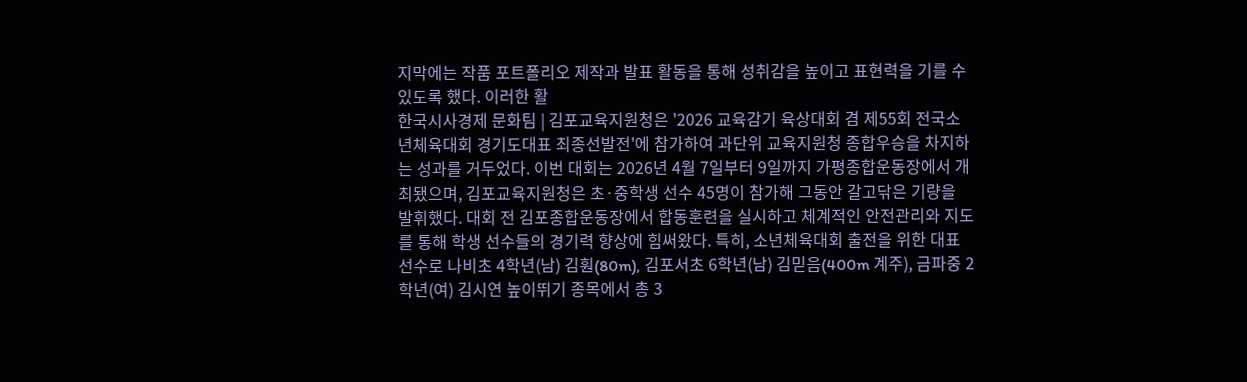지막에는 작품 포트폴리오 제작과 발표 활동을 통해 성취감을 높이고 표현력을 기를 수 있도록 했다. 이러한 활
한국시사경제 문화팀 | 김포교육지원청은 '2026 교육감기 육상대회 겸 제55회 전국소년체육대회 경기도대표 최종선발전'에 참가하여 과단위 교육지원청 종합우승을 차지하는 성과를 거두었다. 이번 대회는 2026년 4월 7일부터 9일까지 가평종합운동장에서 개최됐으며, 김포교육지원청은 초·중학생 선수 45명이 참가해 그동안 갈고닦은 기량을 발휘했다. 대회 전 김포종합운동장에서 합동훈련을 실시하고 체계적인 안전관리와 지도를 통해 학생 선수들의 경기력 향상에 힘써왔다. 특히, 소년체육대회 출전을 위한 대표 선수로 나비초 4학년(남) 김훤(80m), 김포서초 6학년(남) 김믿음(400m 계주), 금파중 2학년(여) 김시연 높이뛰기 종목에서 총 3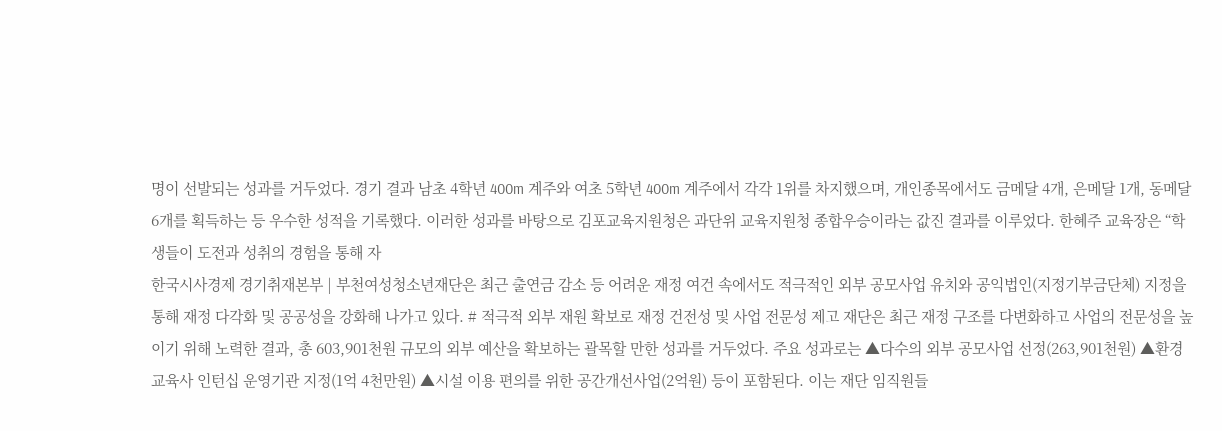명이 선발되는 성과를 거두었다. 경기 결과 남초 4학년 400m 계주와 여초 5학년 400m 계주에서 각각 1위를 차지했으며, 개인종목에서도 금메달 4개, 은메달 1개, 동메달 6개를 획득하는 등 우수한 성적을 기록했다. 이러한 성과를 바탕으로 김포교육지원청은 과단위 교육지원청 종합우승이라는 값진 결과를 이루었다. 한혜주 교육장은 “학생들이 도전과 성취의 경험을 통해 자
한국시사경제 경기취재본부 | 부천여성청소년재단은 최근 출연금 감소 등 어려운 재정 여건 속에서도 적극적인 외부 공모사업 유치와 공익법인(지정기부금단체) 지정을 통해 재정 다각화 및 공공성을 강화해 나가고 있다. # 적극적 외부 재원 확보로 재정 건전성 및 사업 전문성 제고 재단은 최근 재정 구조를 다변화하고 사업의 전문성을 높이기 위해 노력한 결과, 총 603,901천원 규모의 외부 예산을 확보하는 괄목할 만한 성과를 거두었다. 주요 성과로는 ▲다수의 외부 공모사업 선정(263,901천원) ▲환경교육사 인턴십 운영기관 지정(1억 4천만원) ▲시설 이용 편의를 위한 공간개선사업(2억원) 등이 포함된다. 이는 재단 임직원들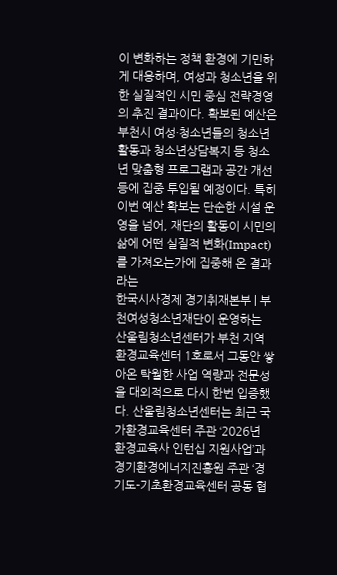이 변화하는 정책 환경에 기민하게 대응하며, 여성과 청소년을 위한 실질적인 시민 중심 전략경영의 추진 결과이다. 확보된 예산은 부천시 여성·청소년들의 청소년활동과 청소년상담복지 등 청소년 맞춤형 프로그램과 공간 개선 등에 집중 투입될 예정이다. 특히 이번 예산 확보는 단순한 시설 운영을 넘어, 재단의 활동이 시민의 삶에 어떤 실질적 변화(Impact)를 가져오는가에 집중해 온 결과라는
한국시사경제 경기취재본부 | 부천여성청소년재단이 운영하는 산울림청소년센터가 부천 지역환경교육센터 1호로서 그동안 쌓아온 탁월한 사업 역량과 전문성을 대외적으로 다시 한번 입증했다. 산울림청소년센터는 최근 국가환경교육센터 주관 ‘2026년 환경교육사 인턴십 지원사업’과 경기환경에너지진흥원 주관 ‘경기도-기초환경교육센터 공동 협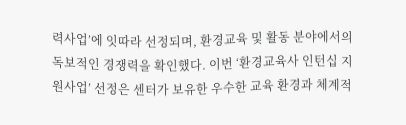력사업’에 잇따라 선정되며, 환경교육 및 활동 분야에서의 독보적인 경쟁력을 확인했다. 이번 ‘환경교육사 인턴십 지원사업’ 선정은 센터가 보유한 우수한 교육 환경과 체계적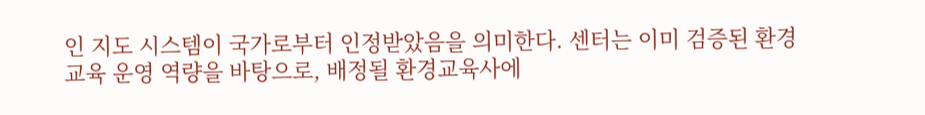인 지도 시스템이 국가로부터 인정받았음을 의미한다. 센터는 이미 검증된 환경교육 운영 역량을 바탕으로, 배정될 환경교육사에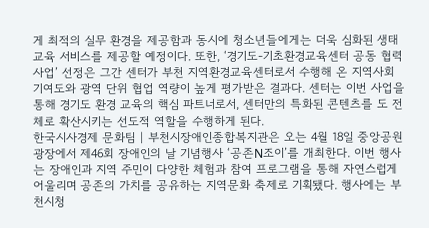게 최적의 실무 환경을 제공함과 동시에 청소년들에게는 더욱 심화된 생태 교육 서비스를 제공할 예정이다. 또한, ‘경기도-기초환경교육센터 공동 협력사업’ 선정은 그간 센터가 부천 지역환경교육센터로서 수행해 온 지역사회 기여도와 광역 단위 협업 역량이 높게 평가받은 결과다. 센터는 이번 사업을 통해 경기도 환경 교육의 핵심 파트너로서, 센터만의 특화된 콘텐츠를 도 전체로 확산시키는 선도적 역할을 수행하게 된다.
한국시사경제 문화팀 | 부천시장애인종합복지관은 오는 4월 18일 중앙공원 광장에서 제46회 장애인의 날 기념행사 ‘공존N조이’를 개최한다. 이번 행사는 장애인과 지역 주민이 다양한 체험과 참여 프로그램을 통해 자연스럽게 어울리며 공존의 가치를 공유하는 지역문화 축제로 기획됐다. 행사에는 부천시청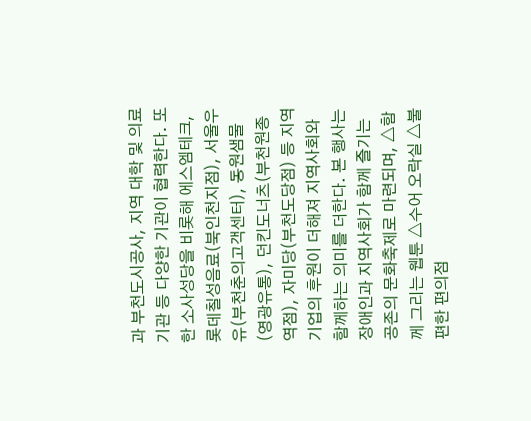과 부천도시공사, 지역 대학 및 의료기관 등 다양한 기관이 협력한다. 또한 소사성당을 비롯해 에스엠테크, 롯데칠성음료(북인천지점), 서울우유(부천춘의고객센터), 동원샘물(영광유통), 던킨도너츠(부천원종역점), 자미당(부천도당점) 등 지역 기업의 후원이 더해져 지역사회와 함께하는 의미를 더한다. 본 행사는 장애인과 지역사회가 함께 즐기는 공존의 문화축제로 마련되며, △함께 그리는 웹툰 △수어 오락실 △불편한 편의점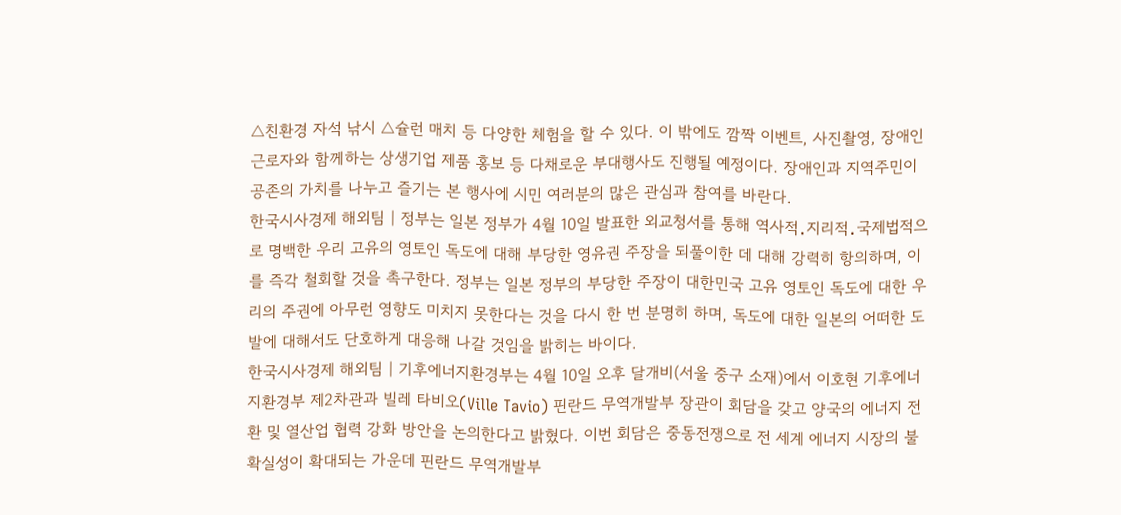△친환경 자석 낚시 △슐런 매치 등 다양한 체험을 할 수 있다. 이 밖에도 깜짝 이벤트, 사진촬영, 장애인 근로자와 함께하는 상생기업 제품 홍보 등 다채로운 부대행사도 진행될 예정이다. 장애인과 지역주민이 공존의 가치를 나누고 즐기는 본 행사에 시민 여러분의 많은 관심과 참여를 바란다.
한국시사경제 해외팀 | 정부는 일본 정부가 4월 10일 발표한 외교청서를 통해 역사적․지리적․국제법적으로 명백한 우리 고유의 영토인 독도에 대해 부당한 영유권 주장을 되풀이한 데 대해 강력히 항의하며, 이를 즉각 철회할 것을 촉구한다. 정부는 일본 정부의 부당한 주장이 대한민국 고유 영토인 독도에 대한 우리의 주권에 아무런 영향도 미치지 못한다는 것을 다시 한 번 분명히 하며, 독도에 대한 일본의 어떠한 도발에 대해서도 단호하게 대응해 나갈 것임을 밝히는 바이다.
한국시사경제 해외팀 | 기후에너지환경부는 4월 10일 오후 달개비(서울 중구 소재)에서 이호현 기후에너지환경부 제2차관과 빌레 타비오(Ville Tavio) 핀란드 무역개발부 장관이 회담을 갖고 양국의 에너지 전환 및 열산업 협력 강화 방안을 논의한다고 밝혔다. 이번 회담은 중동전쟁으로 전 세계 에너지 시장의 불확실성이 확대되는 가운데 핀란드 무역개발부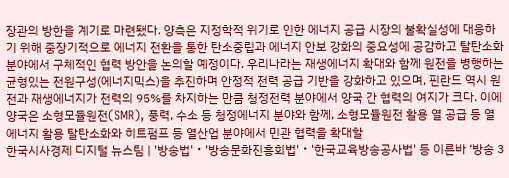장관의 방한을 계기로 마련됐다. 양측은 지정학적 위기로 인한 에너지 공급 시장의 불확실성에 대응하기 위해 중장기적으로 에너지 전환을 통한 탄소중립과 에너지 안보 강화의 중요성에 공감하고 탈탄소화 분야에서 구체적인 협력 방안을 논의할 예정이다. 우리나라는 재생에너지 확대와 함께 원전을 병행하는 균형있는 전원구성(에너지믹스)을 추진하며 안정적 전력 공급 기반을 강화하고 있으며, 핀란드 역시 원전과 재생에너지가 전력의 95%를 차지하는 만큼 청정전력 분야에서 양국 간 협력의 여지가 크다. 이에 양국은 소형모듈원전(SMR), 풍력, 수소 등 청정에너지 분야와 함께, 소형모듈원전 활용 열 공급 등 열에너지 활용 탈탄소화와 히트펌프 등 열산업 분야에서 민관 협력을 확대할
한국시사경제 디지털 뉴스팀 | '방송법'‧'방송문화진흥회법'‧'한국교육방송공사법' 등 이른바 ‘방송 3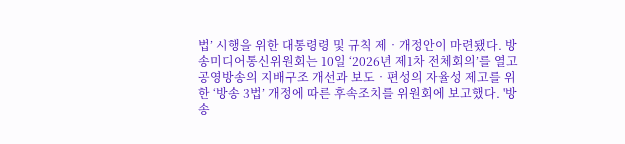법’ 시행을 위한 대통령령 및 규칙 제‧개정안이 마련됐다. 방송미디어통신위원회는 10일 ‘2026년 제1차 전체회의’를 열고 공영방송의 지배구조 개선과 보도‧편성의 자율성 제고를 위한 ‘방송 3법’ 개정에 따른 후속조치를 위원회에 보고했다. '방송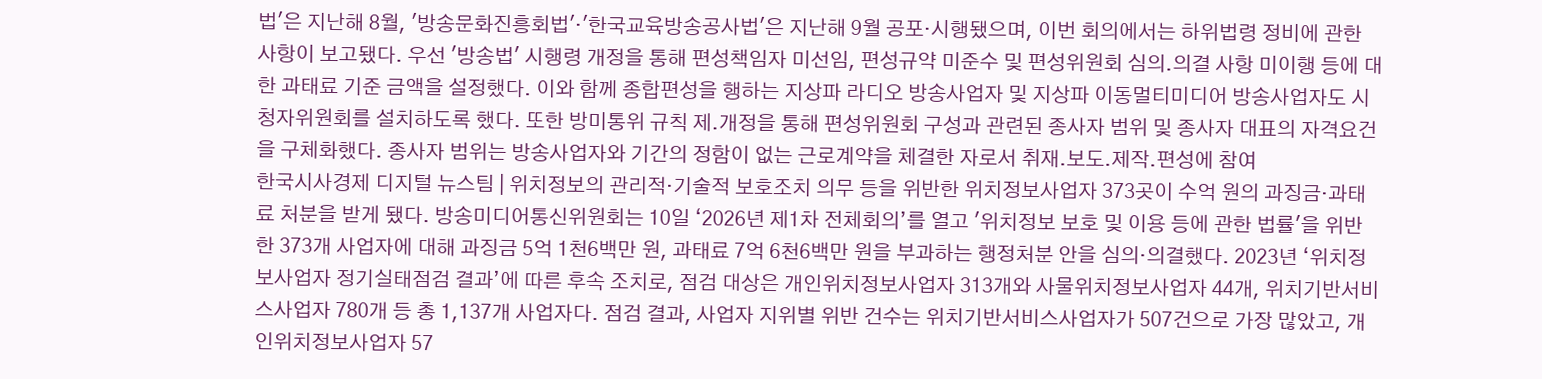법'은 지난해 8월, '방송문화진흥회법'‧'한국교육방송공사법'은 지난해 9월 공포‧시행됐으며, 이번 회의에서는 하위법령 정비에 관한 사항이 보고됐다. 우선 '방송법' 시행령 개정을 통해 편성책임자 미선임, 편성규약 미준수 및 편성위원회 심의․의결 사항 미이행 등에 대한 과태료 기준 금액을 설정했다. 이와 함께 종합편성을 행하는 지상파 라디오 방송사업자 및 지상파 이동멀티미디어 방송사업자도 시청자위원회를 설치하도록 했다. 또한 방미통위 규칙 제․개정을 통해 편성위원회 구성과 관련된 종사자 범위 및 종사자 대표의 자격요건을 구체화했다. 종사자 범위는 방송사업자와 기간의 정함이 없는 근로계약을 체결한 자로서 취재․보도․제작․편성에 참여
한국시사경제 디지털 뉴스팀 | 위치정보의 관리적‧기술적 보호조치 의무 등을 위반한 위치정보사업자 373곳이 수억 원의 과징금‧과태료 처분을 받게 됐다. 방송미디어통신위원회는 10일 ‘2026년 제1차 전체회의’를 열고 '위치정보 보호 및 이용 등에 관한 법률'을 위반한 373개 사업자에 대해 과징금 5억 1천6백만 원, 과태료 7억 6천6백만 원을 부과하는 행정처분 안을 심의·의결했다. 2023년 ‘위치정보사업자 정기실태점검 결과’에 따른 후속 조치로, 점검 대상은 개인위치정보사업자 313개와 사물위치정보사업자 44개, 위치기반서비스사업자 780개 등 총 1,137개 사업자다. 점검 결과, 사업자 지위별 위반 건수는 위치기반서비스사업자가 507건으로 가장 많았고, 개인위치정보사업자 57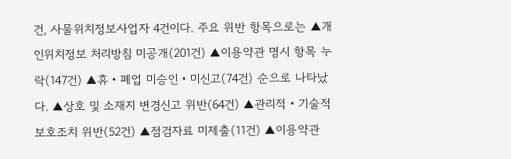건, 사물위치정보사업자 4건이다. 주요 위반 항목으로는 ▲개인위치정보 처리방침 미공개(201건) ▲이용약관 명시 항목 누락(147건) ▲휴‧폐업 미승인‧미신고(74건) 순으로 나타났다. ▲상호 및 소재지 변경신고 위반(64건) ▲관리적‧기술적 보호조치 위반(52건) ▲점검자료 미제출(11건) ▲이용약관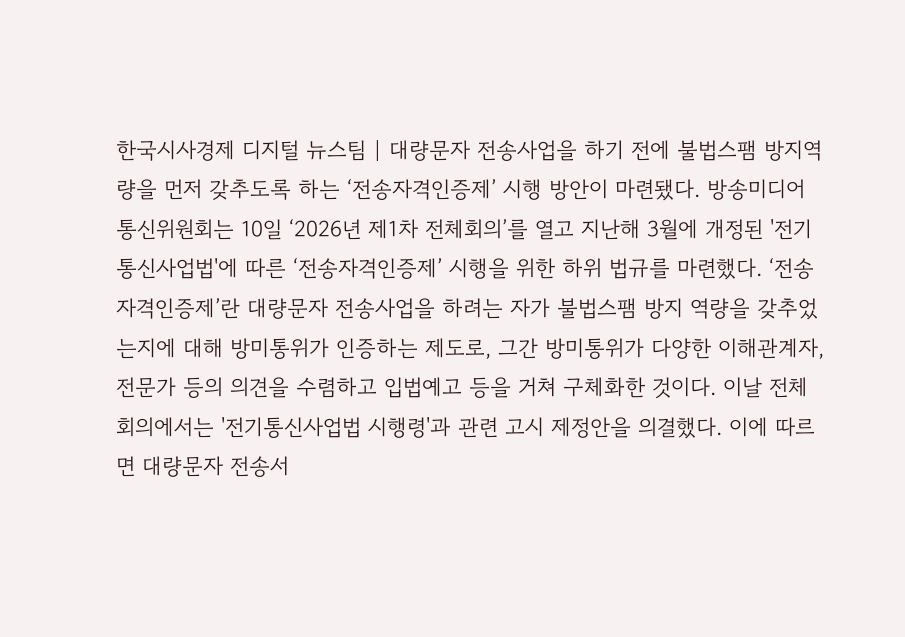한국시사경제 디지털 뉴스팀 | 대량문자 전송사업을 하기 전에 불법스팸 방지역량을 먼저 갖추도록 하는 ‘전송자격인증제’ 시행 방안이 마련됐다. 방송미디어통신위원회는 10일 ‘2026년 제1차 전체회의’를 열고 지난해 3월에 개정된 '전기통신사업법'에 따른 ‘전송자격인증제’ 시행을 위한 하위 법규를 마련했다. ‘전송자격인증제’란 대량문자 전송사업을 하려는 자가 불법스팸 방지 역량을 갖추었는지에 대해 방미통위가 인증하는 제도로, 그간 방미통위가 다양한 이해관계자, 전문가 등의 의견을 수렴하고 입법예고 등을 거쳐 구체화한 것이다. 이날 전체회의에서는 '전기통신사업법 시행령'과 관련 고시 제정안을 의결했다. 이에 따르면 대량문자 전송서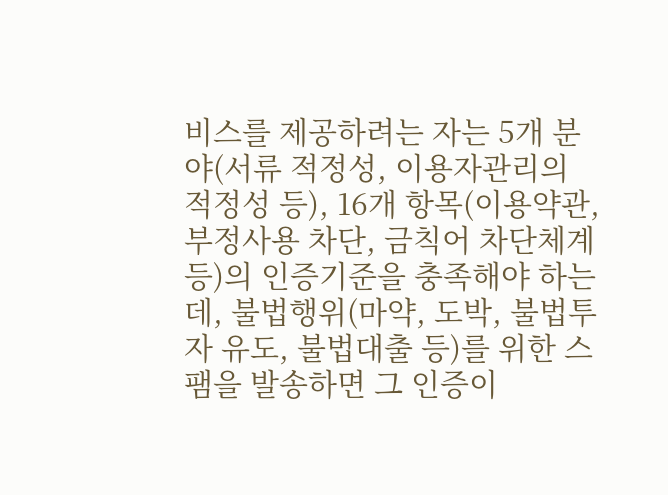비스를 제공하려는 자는 5개 분야(서류 적정성, 이용자관리의 적정성 등), 16개 항목(이용약관, 부정사용 차단, 금칙어 차단체계 등)의 인증기준을 충족해야 하는데, 불법행위(마약, 도박, 불법투자 유도, 불법대출 등)를 위한 스팸을 발송하면 그 인증이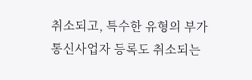취소되고, 특수한 유형의 부가통신사업자 등록도 취소되는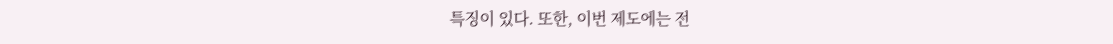특징이 있다. 또한, 이번 제도에는 전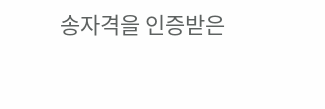송자격을 인증받은